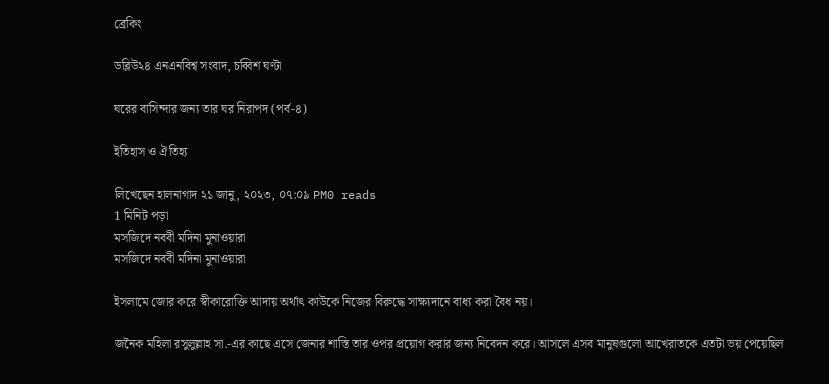ব্রেকিং

ডব্লিউ২৪ এনএনবিশ্ব সংবাদ, চব্বিশ ঘণ্টা

ঘরের বাসিন্দার জন্য তার ঘর নিরাপদ (পর্ব-৪)

ইতিহাস ও ঐতিহ্য

লিখেছেন হালনাগাদ ২১ জানু, ২০২৩, ০৭:০৯ PM0 reads
1 মিনিট পড়া
মসজিদে নববী মদিনা মুনাওয়ারা
মসজিদে নববী মদিনা মুনাওয়ারা

ইসলামে জোর করে স্বীকারোক্তি আদায় অর্থাৎ কাউকে নিজের বিরুদ্ধে সাক্ষ্যদানে বাধ্য করা বৈধ নয়।

জনৈক মহিলা রসুলুল্লাহ সা.-এর কাছে এসে জেনার শাস্তি তার ওপর প্রয়োগ করার জন্য নিবেদন করে। আসলে এসব মানুষগুলো আখেরাতকে এতটা ভয় পেয়েছিল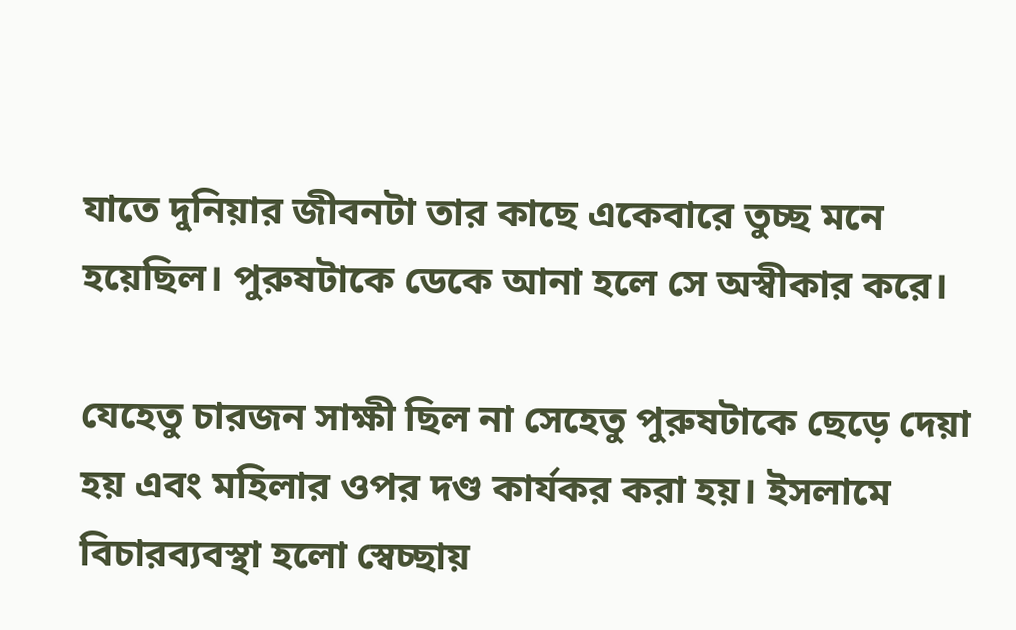যাতে দুনিয়ার জীবনটা তার কাছে একেবারে তুচ্ছ মনে হয়েছিল। পুরুষটাকে ডেকে আনা হলে সে অস্বীকার করে।

যেহেতু চারজন সাক্ষী ছিল না সেহেতু পুরুষটাকে ছেড়ে দেয়া হয় এবং মহিলার ওপর দণ্ড কার্যকর করা হয়। ইসলামে বিচারব্যবস্থা হলো স্বেচ্ছায়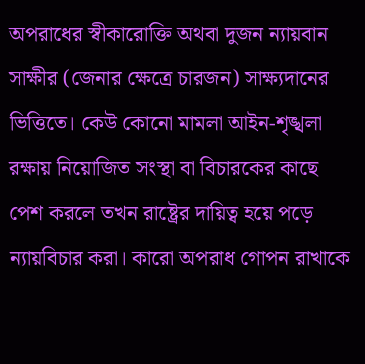অপরাধের স্বীকারোক্তি অথবা দুজন ন্যায়বান সাক্ষীর (জেনার ক্ষেত্রে চারজন) সাক্ষ্যদানের ভিত্তিতে। কেউ কোনো মামলা আইন-শৃঙ্খলা রক্ষায় নিয়োজিত সংস্থা বা বিচারকের কাছে পেশ করলে তখন রাষ্ট্রের দায়িত্ব হয়ে পড়ে ন্যায়বিচার করা। কারো অপরাধ গোপন রাখাকে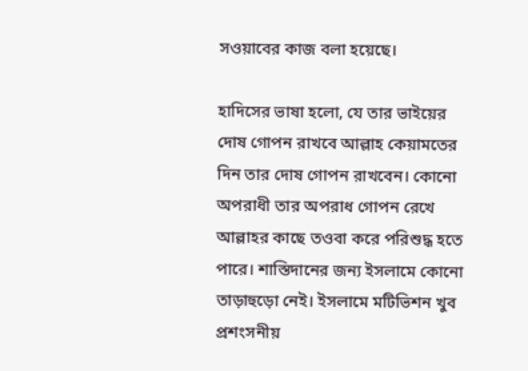সওয়াবের কাজ বলা হয়েছে।

হাদিসের ভাষা হলো, যে তার ভাইয়ের দোষ গোপন রাখবে আল্লাহ কেয়ামতের দিন তার দোষ গোপন রাখবেন। কোনো অপরাধী তার অপরাধ গোপন রেখে আল্লাহর কাছে তওবা করে পরিশুদ্ধ হতে পারে। শাস্তিদানের জন্য ইসলামে কোনো তাড়াহুড়ো নেই। ইসলামে মটিভিশন খুব প্রশংসনীয়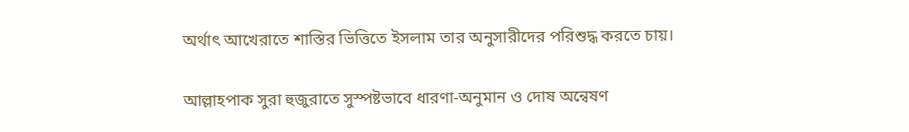অর্থাৎ আখেরাতে শাস্তির ভিত্তিতে ইসলাম তার অনুসারীদের পরিশুদ্ধ করতে চায়।

আল্লাহপাক সুরা হুজুরাতে সুস্পষ্টভাবে ধারণা-অনুমান ও দোষ অন্বেষণ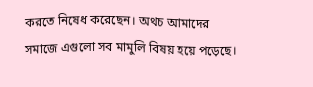করতে নিষেধ করেছেন। অথচ আমাদের সমাজে এগুলো সব মামুলি বিষয় হয়ে পড়েছে।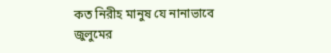কত নিরীহ মানুষ যে নানাভাবে জুলুমের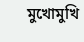মুখোমুখি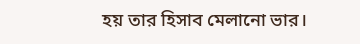হয় তার হিসাব মেলানো ভার।